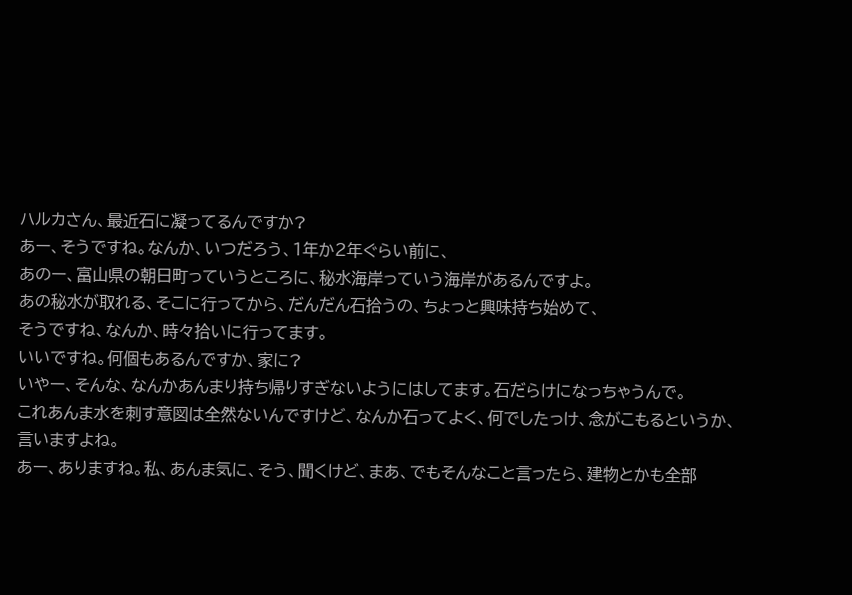ハルカさん、最近石に凝ってるんですか?
あー、そうですね。なんか、いつだろう、1年か2年ぐらい前に、
あのー、富山県の朝日町っていうところに、秘水海岸っていう海岸があるんですよ。
あの秘水が取れる、そこに行ってから、だんだん石拾うの、ちょっと興味持ち始めて、
そうですね、なんか、時々拾いに行ってます。
いいですね。何個もあるんですか、家に?
いやー、そんな、なんかあんまり持ち帰りすぎないようにはしてます。石だらけになっちゃうんで。
これあんま水を刺す意図は全然ないんですけど、なんか石ってよく、何でしたっけ、念がこもるというか、言いますよね。
あー、ありますね。私、あんま気に、そう、聞くけど、まあ、でもそんなこと言ったら、建物とかも全部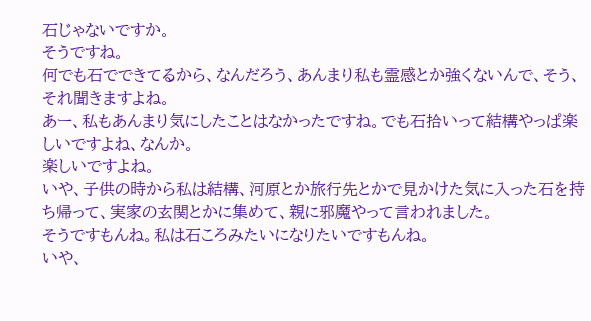石じゃないですか。
そうですね。
何でも石でできてるから、なんだろう、あんまり私も霊感とか強くないんで、そう、それ聞きますよね。
あー、私もあんまり気にしたことはなかったですね。でも石拾いって結構やっぱ楽しいですよね、なんか。
楽しいですよね。
いや、子供の時から私は結構、河原とか旅行先とかで見かけた気に入った石を持ち帰って、実家の玄関とかに集めて、親に邪魔やって言われました。
そうですもんね。私は石ころみたいになりたいですもんね。
いや、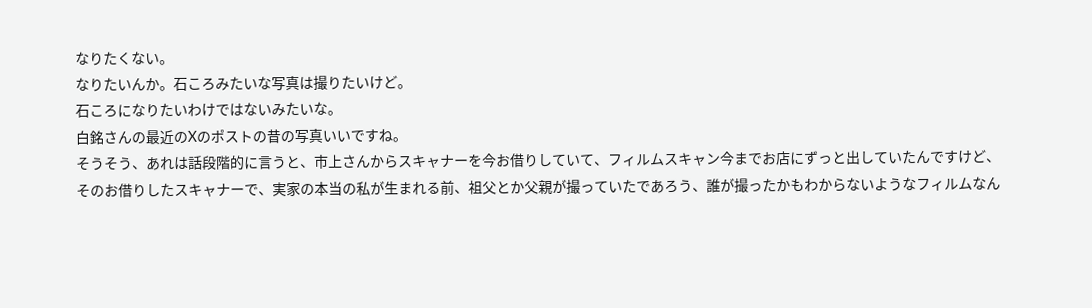なりたくない。
なりたいんか。石ころみたいな写真は撮りたいけど。
石ころになりたいわけではないみたいな。
白銘さんの最近のXのポストの昔の写真いいですね。
そうそう、あれは話段階的に言うと、市上さんからスキャナーを今お借りしていて、フィルムスキャン今までお店にずっと出していたんですけど、
そのお借りしたスキャナーで、実家の本当の私が生まれる前、祖父とか父親が撮っていたであろう、誰が撮ったかもわからないようなフィルムなん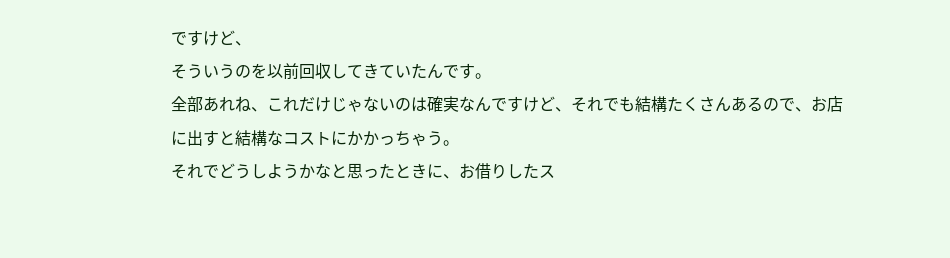ですけど、
そういうのを以前回収してきていたんです。
全部あれね、これだけじゃないのは確実なんですけど、それでも結構たくさんあるので、お店に出すと結構なコストにかかっちゃう。
それでどうしようかなと思ったときに、お借りしたス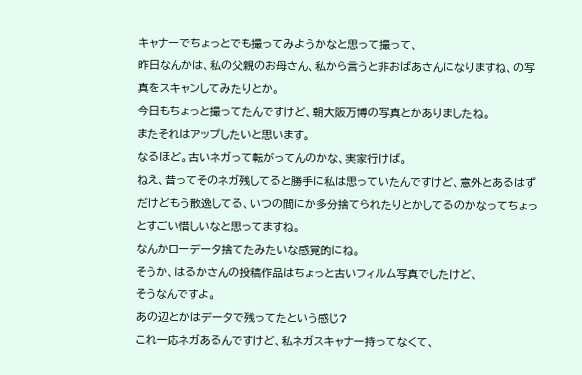キャナーでちょっとでも撮ってみようかなと思って撮って、
昨日なんかは、私の父親のお母さん、私から言うと非おばあさんになりますね、の写真をスキャンしてみたりとか。
今日もちょっと撮ってたんですけど、朝大阪万博の写真とかありましたね。
またそれはアップしたいと思います。
なるほど。古いネガって転がってんのかな、実家行けば。
ねえ、昔ってそのネガ残してると勝手に私は思っていたんですけど、意外とあるはずだけどもう散逸してる、いつの間にか多分捨てられたりとかしてるのかなってちょっとすごい惜しいなと思ってますね。
なんかローデータ捨てたみたいな感覚的にね。
そうか、はるかさんの投稿作品はちょっと古いフィルム写真でしたけど、
そうなんですよ。
あの辺とかはデータで残ってたという感じ?
これ一応ネガあるんですけど、私ネガスキャナー持ってなくて、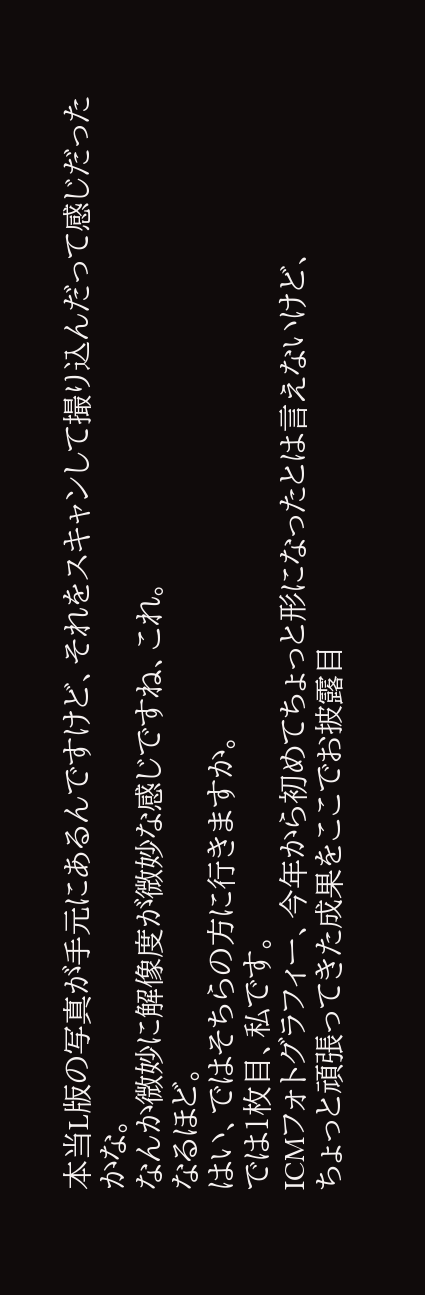本当L版の写真が手元にあるんですけど、それをスキャンして撮り込んだって感じだったかな。
なんか微妙に解像度が微妙な感じですね、これ。
なるほど。
はい、ではそちらの方に行きますか。
では1枚目、私です。
ICMフォトグラフィー、今年から初めてちょっと形になったとは言えないけど、
ちょっと頑張ってきた成果をここでお披露目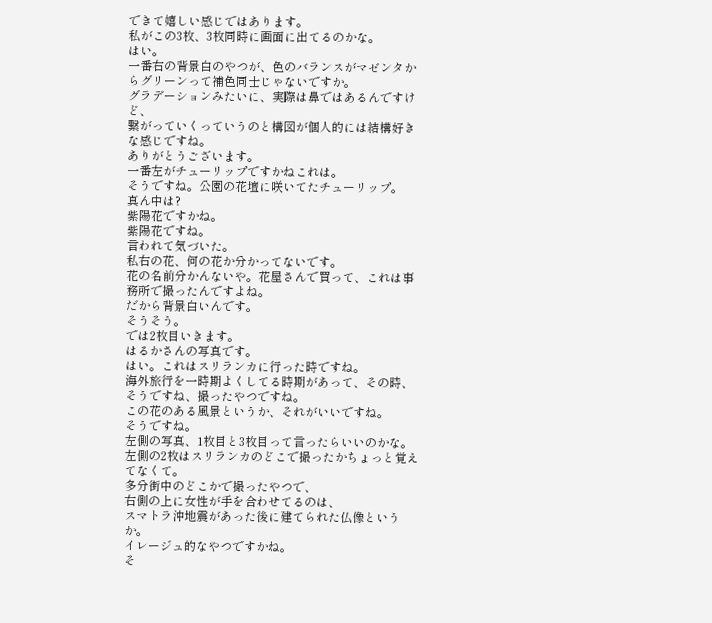できて嬉しい感じではあります。
私がこの3枚、3枚同時に画面に出てるのかな。
はい。
一番右の背景白のやつが、色のバランスがマゼンタからグリーンって補色同士じゃないですか。
グラデーションみたいに、実際は鼻ではあるんですけど、
繋がっていくっていうのと構図が個人的には結構好きな感じですね。
ありがとうございます。
一番左がチューリップですかねこれは。
そうですね。公園の花壇に咲いてたチューリップ。
真ん中は?
紫陽花ですかね。
紫陽花ですね。
言われて気づいた。
私右の花、何の花か分かってないです。
花の名前分かんないや。花屋さんで買って、これは事務所で撮ったんですよね。
だから背景白いんです。
そうそう。
では2枚目いきます。
はるかさんの写真です。
はい。これはスリランカに行った時ですね。
海外旅行を一時期よくしてる時期があって、その時、そうですね、撮ったやつですね。
この花のある風景というか、それがいいですね。
そうですね。
左側の写真、1枚目と3枚目って言ったらいいのかな。
左側の2枚はスリランカのどこで撮ったかちょっと覚えてなくて。
多分街中のどこかで撮ったやつで、
右側の上に女性が手を合わせてるのは、
スマトラ沖地震があった後に建てられた仏像というか。
イレージュ的なやつですかね。
そ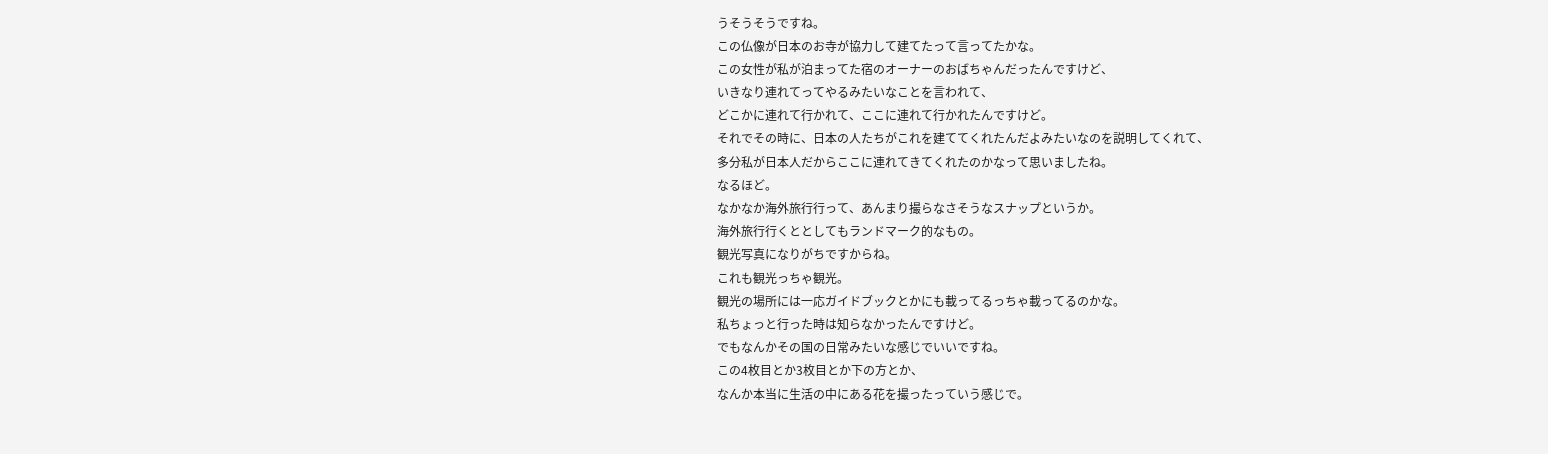うそうそうですね。
この仏像が日本のお寺が協力して建てたって言ってたかな。
この女性が私が泊まってた宿のオーナーのおばちゃんだったんですけど、
いきなり連れてってやるみたいなことを言われて、
どこかに連れて行かれて、ここに連れて行かれたんですけど。
それでその時に、日本の人たちがこれを建ててくれたんだよみたいなのを説明してくれて、
多分私が日本人だからここに連れてきてくれたのかなって思いましたね。
なるほど。
なかなか海外旅行行って、あんまり撮らなさそうなスナップというか。
海外旅行行くととしてもランドマーク的なもの。
観光写真になりがちですからね。
これも観光っちゃ観光。
観光の場所には一応ガイドブックとかにも載ってるっちゃ載ってるのかな。
私ちょっと行った時は知らなかったんですけど。
でもなんかその国の日常みたいな感じでいいですね。
この4枚目とか3枚目とか下の方とか、
なんか本当に生活の中にある花を撮ったっていう感じで。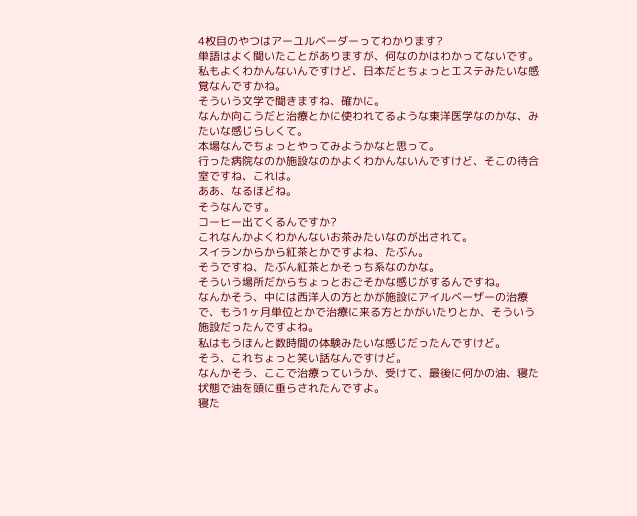4枚目のやつはアーユルベーダーってわかります?
単語はよく聞いたことがありますが、何なのかはわかってないです。
私もよくわかんないんですけど、日本だとちょっとエステみたいな感覚なんですかね。
そういう文学で聞きますね、確かに。
なんか向こうだと治療とかに使われてるような東洋医学なのかな、みたいな感じらしくて。
本場なんでちょっとやってみようかなと思って。
行った病院なのか施設なのかよくわかんないんですけど、そこの待合室ですね、これは。
ああ、なるほどね。
そうなんです。
コーヒー出てくるんですか?
これなんかよくわかんないお茶みたいなのが出されて。
スイランからから紅茶とかですよね、たぶん。
そうですね、たぶん紅茶とかそっち系なのかな。
そういう場所だからちょっとおごそかな感じがするんですね。
なんかそう、中には西洋人の方とかが施設にアイルベーザーの治療で、もう1ヶ月単位とかで治療に来る方とかがいたりとか、そういう施設だったんですよね。
私はもうほんと数時間の体験みたいな感じだったんですけど。
そう、これちょっと笑い話なんですけど。
なんかそう、ここで治療っていうか、受けて、最後に何かの油、寝た状態で油を頭に垂らされたんですよ。
寝た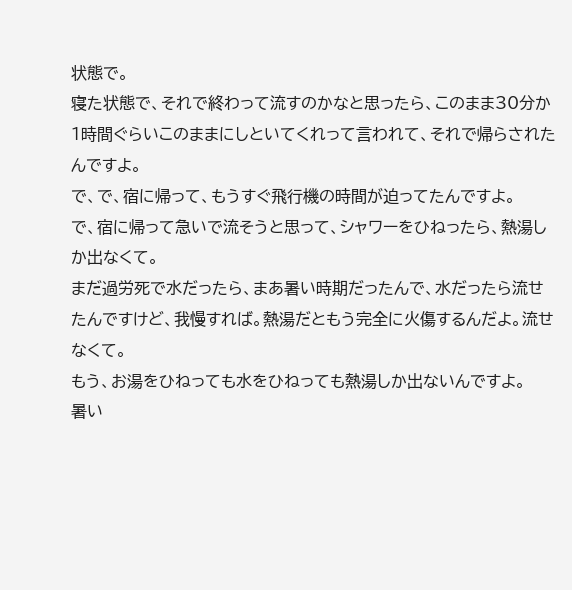状態で。
寝た状態で、それで終わって流すのかなと思ったら、このまま30分か1時間ぐらいこのままにしといてくれって言われて、それで帰らされたんですよ。
で、で、宿に帰って、もうすぐ飛行機の時間が迫ってたんですよ。
で、宿に帰って急いで流そうと思って、シャワーをひねったら、熱湯しか出なくて。
まだ過労死で水だったら、まあ暑い時期だったんで、水だったら流せたんですけど、我慢すれば。熱湯だともう完全に火傷するんだよ。流せなくて。
もう、お湯をひねっても水をひねっても熱湯しか出ないんですよ。
暑い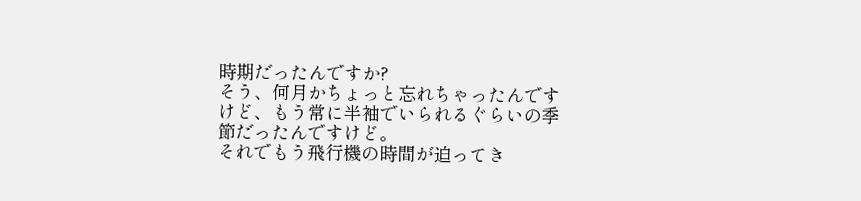時期だったんですか?
そう、何月かちょっと忘れちゃったんですけど、もう常に半袖でいられるぐらいの季節だったんですけど。
それでもう飛行機の時間が迫ってき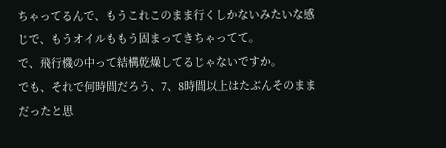ちゃってるんで、もうこれこのまま行くしかないみたいな感じで、もうオイルももう固まってきちゃってて。
で、飛行機の中って結構乾燥してるじゃないですか。
でも、それで何時間だろう、7、8時間以上はたぶんそのままだったと思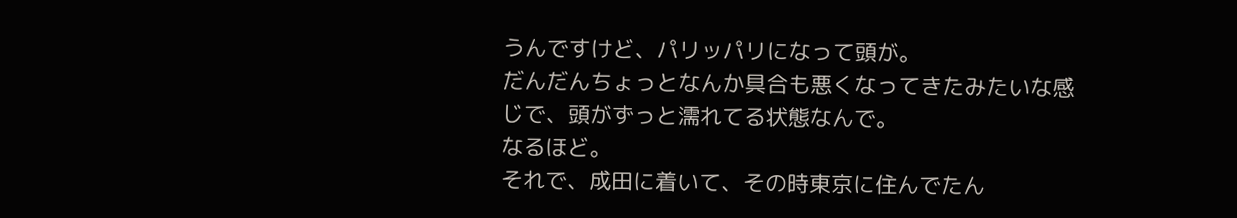うんですけど、パリッパリになって頭が。
だんだんちょっとなんか具合も悪くなってきたみたいな感じで、頭がずっと濡れてる状態なんで。
なるほど。
それで、成田に着いて、その時東京に住んでたん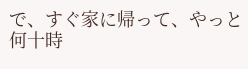で、すぐ家に帰って、やっと何十時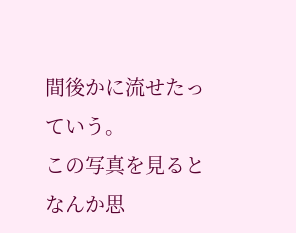間後かに流せたっていう。
この写真を見るとなんか思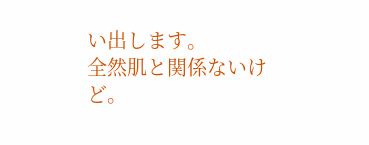い出します。
全然肌と関係ないけど。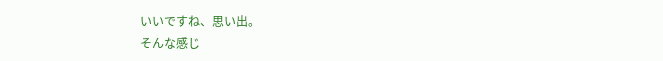いいですね、思い出。
そんな感じ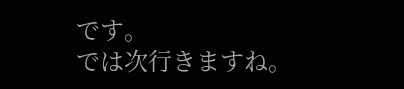です。
では次行きますね。